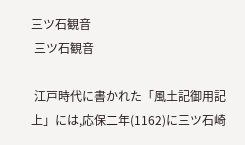三ツ石観音
 三ツ石観音

 江戸時代に書かれた「風土記御用記上」には,応保二年(1162)に三ツ石崎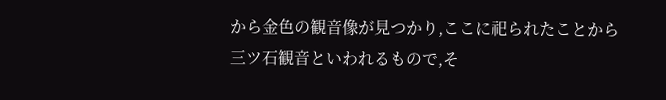から金色の観音像が見つかり,ここに祀られたことから三ツ石観音といわれるもので,そ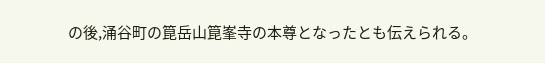の後,涌谷町の箟岳山箟峯寺の本尊となったとも伝えられる。